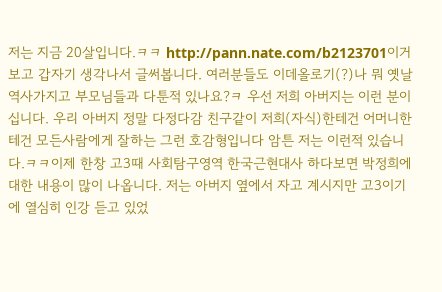저는 지금 20살입니다.ㅋㅋ http://pann.nate.com/b2123701이거 보고 갑자기 생각나서 글써봅니다. 여러분들도 이데올로기(?)나 뭐 옛날 역사가지고 부모님들과 다툰적 있나요?ㅋ 우선 저희 아버지는 이런 분이십니다. 우리 아버지 정말 다정다감 친구같이 저희(자식)한테건 어머니한테건 모든사람에게 잘하는 그런 호감형입니다 암튼 저는 이런적 있습니다.ㅋㅋ이제 한창 고3때 사회탐구영역 한국근현대사 하다보면 박정희에 대한 내용이 많이 나옵니다. 저는 아버지 옆에서 자고 계시지만 고3이기에 열심히 인강 듣고 있었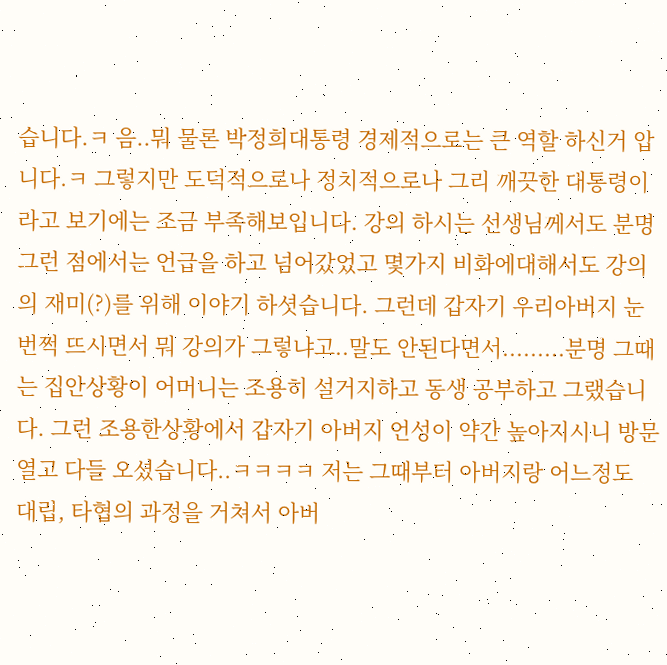습니다.ㅋ 음..뭐 물론 박정희대통령 경제적으로는 큰 역할 하신거 압니다.ㅋ 그렇지만 도덕적으로나 정치적으로나 그리 깨끗한 대통령이라고 보기에는 조금 부족해보입니다. 강의 하시는 선생님께서도 분명 그런 점에서는 언급을 하고 넘어갔었고 몇가지 비화에대해서도 강의의 재미(?)를 위해 이야기 하셧습니다. 그런데 갑자기 우리아버지 눈 번쩍 뜨시면서 뭐 강의가 그렇냐고..말도 안된다면서.........분명 그때는 집안상황이 어머니는 조용히 설거지하고 동생 공부하고 그랬습니다. 그런 조용한상황에서 갑자기 아버지 언성이 약간 높아지시니 방문열고 다들 오셨습니다..ㅋㅋㅋㅋ 저는 그때부터 아버지랑 어느정도 대립, 타협의 과정을 거쳐서 아버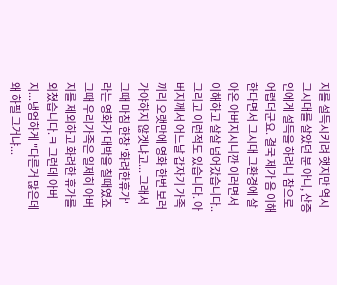지를 설득시키려 햇지만 역시 그시대를 살았던 분 아니, 산증인에게 설득을 하려니 참으로 어렵더군요. 결국 제가 음 이해한다면서 그시대 그환경에 살아온 아버지시니깐 이러면서 이해하고 살살 넘어갔습니다.. 그리고 이런적도 있습니다. 아버지께서 어느날 갑자기 가족끼리 오랫만에 영화 한번 보러 가야하지 않겟냐고... 그래서 그때 마침 한창 '화려한휴가'라는 영화가 대박을 칠때였죠 그때 우리가족은 일제히 아버지를 제외하고 화려한 휴가를 외쳤습니다.ㅋ 그런데 아버지...냉엄하게 "다른거 많은데 왜 하필 그거냐...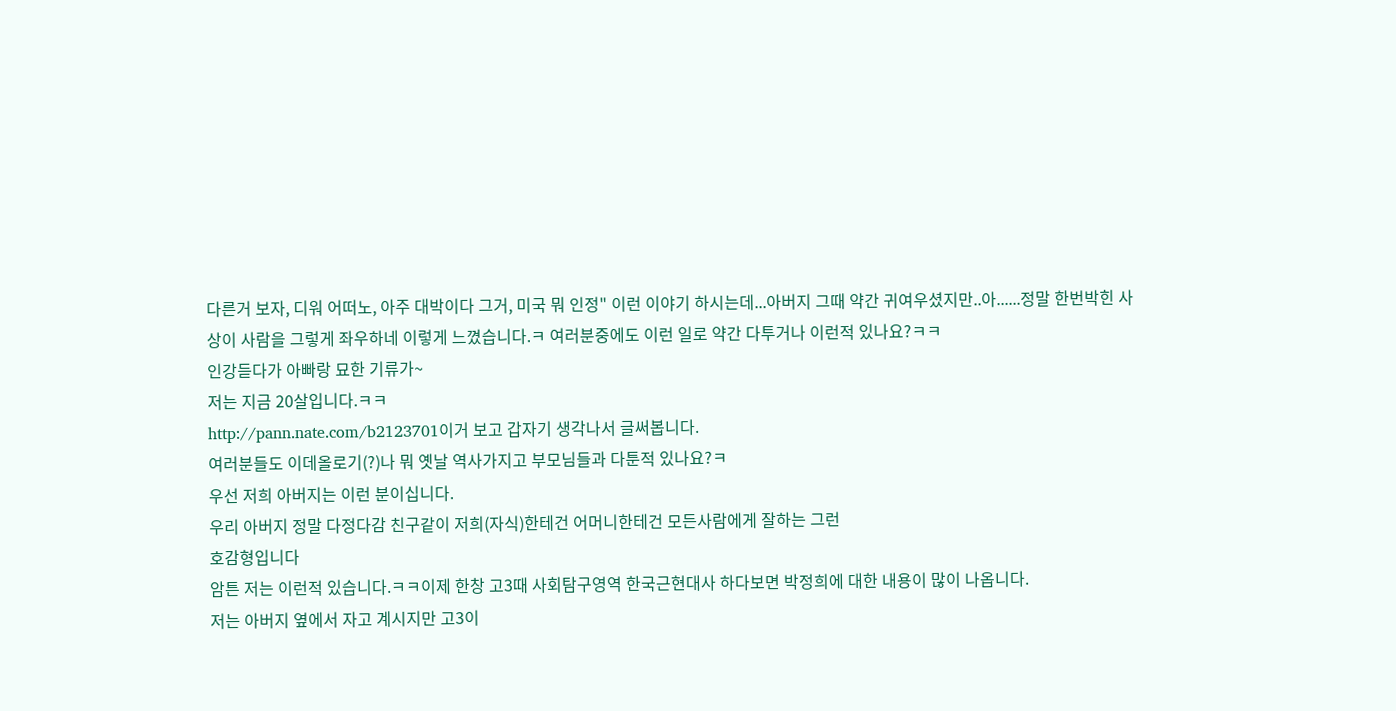다른거 보자, 디워 어떠노, 아주 대박이다 그거, 미국 뭐 인정" 이런 이야기 하시는데...아버지 그때 약간 귀여우셨지만..아......정말 한번박힌 사상이 사람을 그렇게 좌우하네 이렇게 느꼈습니다.ㅋ 여러분중에도 이런 일로 약간 다투거나 이런적 있나요?ㅋㅋ
인강듣다가 아빠랑 묘한 기류가~
저는 지금 20살입니다.ㅋㅋ
http://pann.nate.com/b2123701이거 보고 갑자기 생각나서 글써봅니다.
여러분들도 이데올로기(?)나 뭐 옛날 역사가지고 부모님들과 다툰적 있나요?ㅋ
우선 저희 아버지는 이런 분이십니다.
우리 아버지 정말 다정다감 친구같이 저희(자식)한테건 어머니한테건 모든사람에게 잘하는 그런
호감형입니다
암튼 저는 이런적 있습니다.ㅋㅋ이제 한창 고3때 사회탐구영역 한국근현대사 하다보면 박정희에 대한 내용이 많이 나옵니다.
저는 아버지 옆에서 자고 계시지만 고3이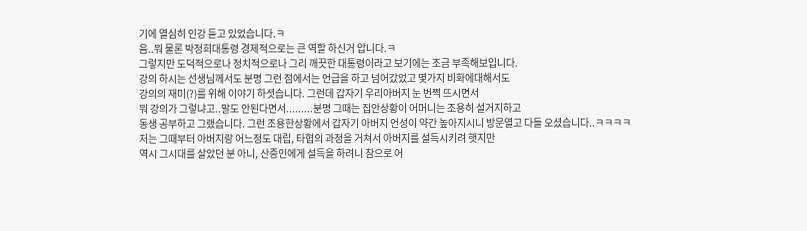기에 열심히 인강 듣고 있었습니다.ㅋ
음..뭐 물론 박정희대통령 경제적으로는 큰 역할 하신거 압니다.ㅋ
그렇지만 도덕적으로나 정치적으로나 그리 깨끗한 대통령이라고 보기에는 조금 부족해보입니다.
강의 하시는 선생님께서도 분명 그런 점에서는 언급을 하고 넘어갔었고 몇가지 비화에대해서도
강의의 재미(?)를 위해 이야기 하셧습니다. 그런데 갑자기 우리아버지 눈 번쩍 뜨시면서
뭐 강의가 그렇냐고..말도 안된다면서.........분명 그때는 집안상황이 어머니는 조용히 설거지하고
동생 공부하고 그랬습니다. 그런 조용한상황에서 갑자기 아버지 언성이 약간 높아지시니 방문열고 다들 오셨습니다..ㅋㅋㅋㅋ
저는 그때부터 아버지랑 어느정도 대립, 타협의 과정을 거쳐서 아버지를 설득시키려 햇지만
역시 그시대를 살았던 분 아니, 산증인에게 설득을 하려니 참으로 어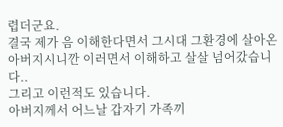렵더군요.
결국 제가 음 이해한다면서 그시대 그환경에 살아온 아버지시니깐 이러면서 이해하고 살살 넘어갔습니다..
그리고 이런적도 있습니다.
아버지께서 어느날 갑자기 가족끼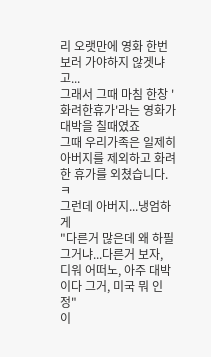리 오랫만에 영화 한번 보러 가야하지 않겟냐고...
그래서 그때 마침 한창 '화려한휴가'라는 영화가 대박을 칠때였죠
그때 우리가족은 일제히 아버지를 제외하고 화려한 휴가를 외쳤습니다.ㅋ
그런데 아버지...냉엄하게
"다른거 많은데 왜 하필 그거냐...다른거 보자, 디워 어떠노, 아주 대박이다 그거, 미국 뭐 인정"
이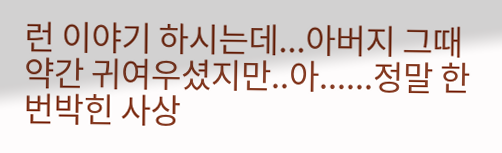런 이야기 하시는데...아버지 그때 약간 귀여우셨지만..아......정말 한번박힌 사상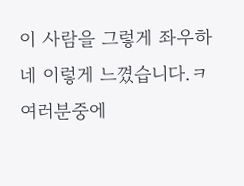이 사람을 그렇게 좌우하네 이렇게 느꼈습니다.ㅋ
여러분중에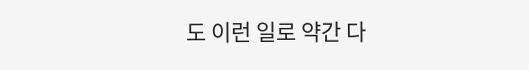도 이런 일로 약간 다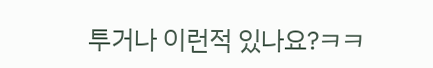투거나 이런적 있나요?ㅋㅋ